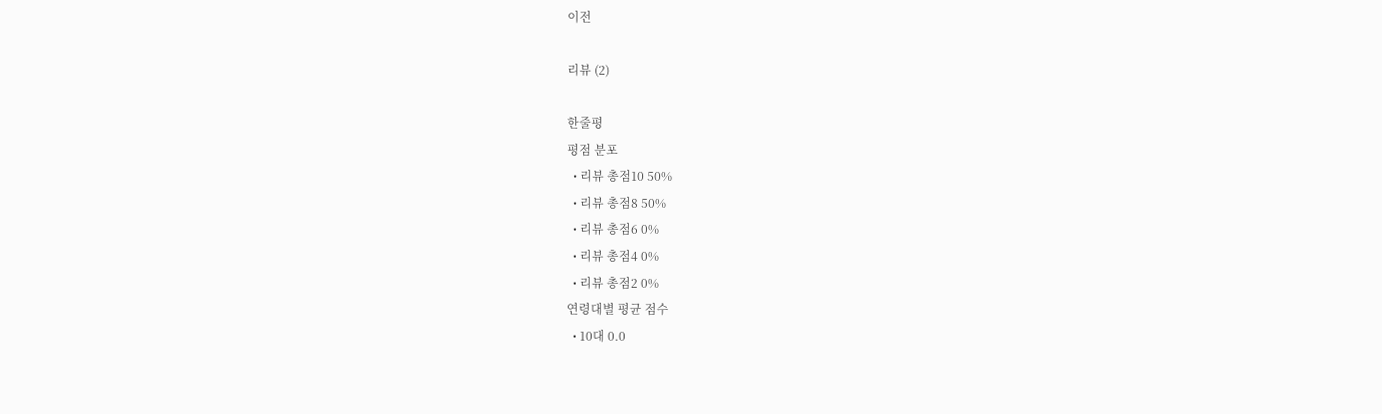이전

리뷰 (2)

한줄평
평점 분포
  • 리뷰 총점10 50%
  • 리뷰 총점8 50%
  • 리뷰 총점6 0%
  • 리뷰 총점4 0%
  • 리뷰 총점2 0%
연령대별 평균 점수
  • 10대 0.0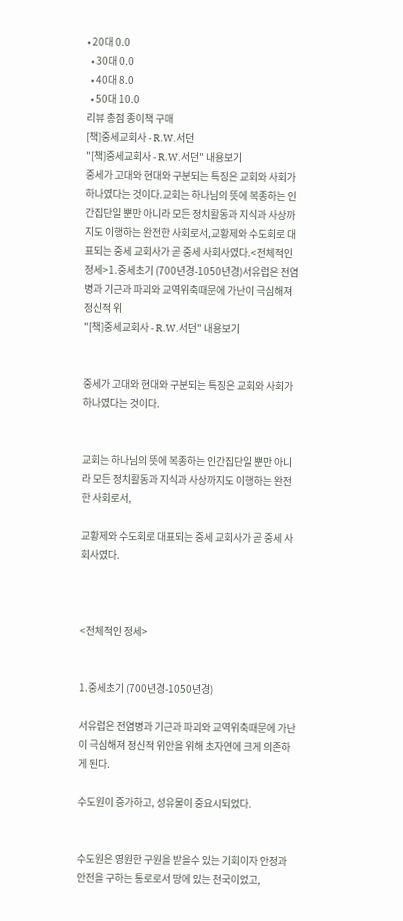• 20대 0.0
  • 30대 0.0
  • 40대 8.0
  • 50대 10.0
리뷰 총점 종이책 구매
[책]중세교회사 - R.W.서던
"[책]중세교회사 - R.W.서던" 내용보기
중세가 고대와 현대와 구분되는 특징은 교회와 사회가 하나였다는 것이다.교회는 하나님의 뜻에 복종하는 인간집단일 뿐만 아니라 모든 정치활동과 지식과 사상까지도 이행하는 완전한 사회로서,교황제와 수도회로 대표되는 중세 교회사가 곧 중세 사회사였다.<전체적인 정세>1.중세초기 (700년경-1050년경)서유럽은 전염병과 기근과 파괴와 교역위축때문에 가난이 극심해져 정신적 위
"[책]중세교회사 - R.W.서던" 내용보기


중세가 고대와 현대와 구분되는 특징은 교회와 사회가 하나였다는 것이다.


교회는 하나님의 뜻에 복종하는 인간집단일 뿐만 아니라 모든 정치활동과 지식과 사상까지도 이행하는 완전한 사회로서,

교황제와 수도회로 대표되는 중세 교회사가 곧 중세 사회사였다.



<전체적인 정세>


1.중세초기 (700년경-1050년경)

서유럽은 전염병과 기근과 파괴와 교역위축때문에 가난이 극심해져 정신적 위안을 위해 초자연에 크게 의존하게 된다.

수도원이 증가하고, 성유물이 중요시되었다.


수도원은 영원한 구원을 받을수 있는 기회이자 안정과 안전을 구하는 통로로서 땅에 있는 천국이었고,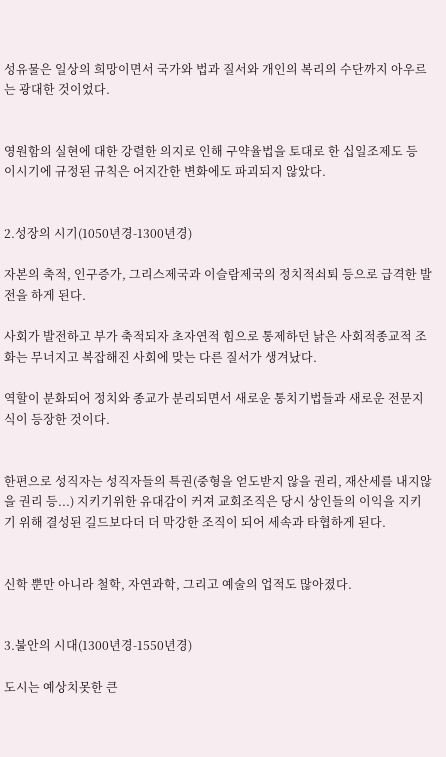성유물은 일상의 희망이면서 국가와 법과 질서와 개인의 복리의 수단까지 아우르는 광대한 것이었다.


영원함의 실현에 대한 강렬한 의지로 인해 구약율법을 토대로 한 십일조제도 등 이시기에 규정된 규칙은 어지간한 변화에도 파괴되지 않았다.


2.성장의 시기(1050년경-1300년경)

자본의 축적, 인구증가, 그리스제국과 이슬람제국의 정치적쇠퇴 등으로 급격한 발전을 하게 된다.

사회가 발전하고 부가 축적되자 초자연적 힘으로 통제하던 낡은 사회적종교적 조화는 무너지고 복잡해진 사회에 맞는 다른 질서가 생겨났다.

역할이 분화되어 정치와 종교가 분리되면서 새로운 통치기법들과 새로운 전문지식이 등장한 것이다.


한편으로 성직자는 성직자들의 특권(중형을 얻도받지 않을 권리, 재산세를 내지않을 권리 등...) 지키기위한 유대감이 커져 교회조직은 당시 상인들의 이익을 지키기 위해 결성된 길드보다더 더 막강한 조직이 되어 세속과 타협하게 된다.


신학 뿐만 아니라 철학, 자연과학, 그리고 예술의 업적도 많아졌다.


3.불안의 시대(1300년경-1550년경)

도시는 예상치못한 큰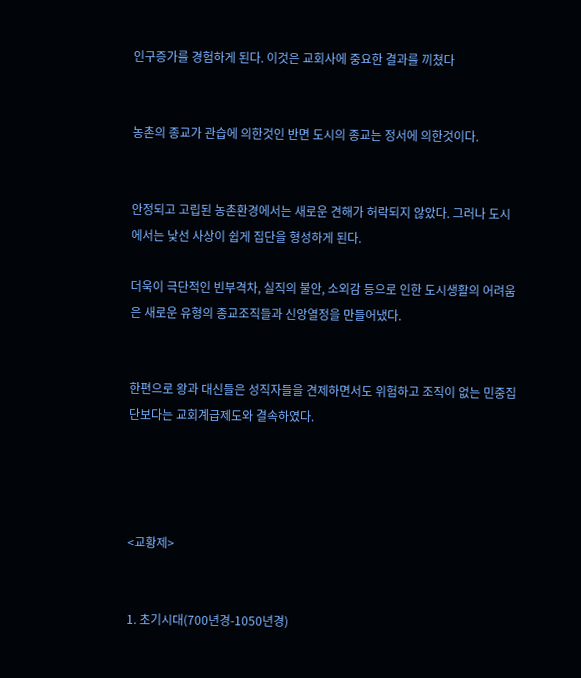인구증가를 경험하게 된다. 이것은 교회사에 중요한 결과를 끼쳤다


농촌의 종교가 관습에 의한것인 반면 도시의 종교는 정서에 의한것이다.


안정되고 고립된 농촌환경에서는 새로운 견해가 허락되지 않았다. 그러나 도시에서는 낯선 사상이 쉽게 집단을 형성하게 된다.

더욱이 극단적인 빈부격차, 실직의 불안, 소외감 등으로 인한 도시생활의 어려움은 새로운 유형의 종교조직들과 신앙열정을 만들어냈다.


한편으로 왕과 대신들은 성직자들을 견제하면서도 위험하고 조직이 없는 민중집단보다는 교회계급제도와 결속하였다.




<교황제>


1. 초기시대(700년경-1050년경)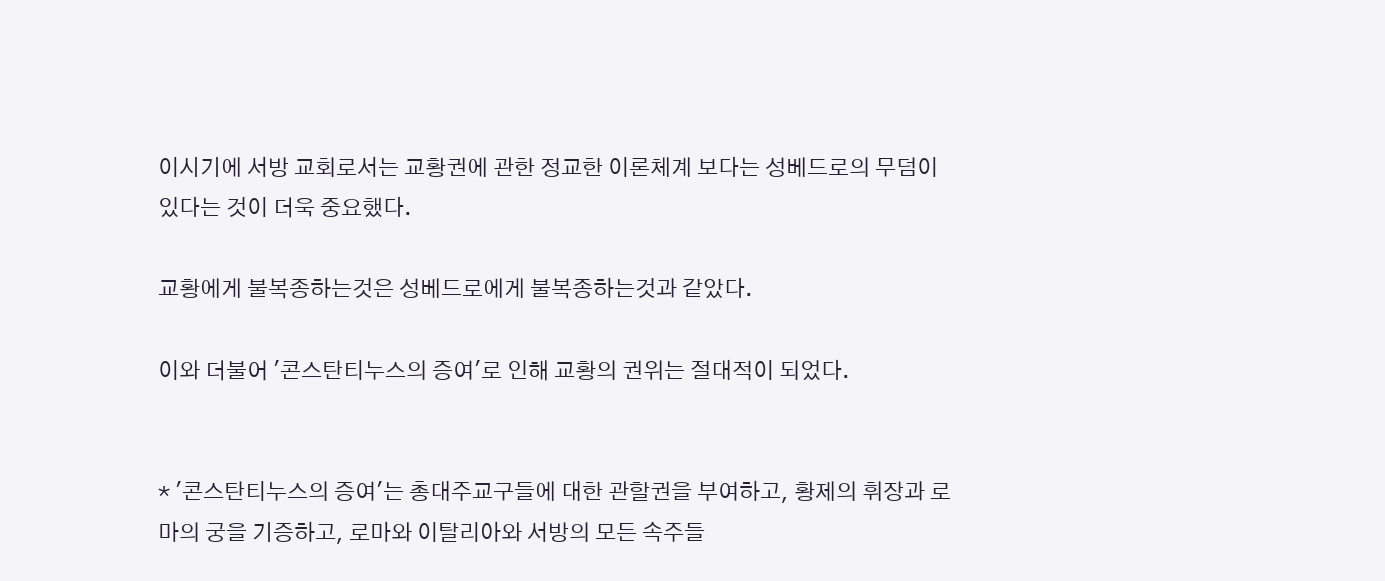이시기에 서방 교회로서는 교황권에 관한 정교한 이론체계 보다는 성베드로의 무덤이 있다는 것이 더욱 중요했다.

교황에게 불복종하는것은 성베드로에게 불복종하는것과 같았다.

이와 더불어 '콘스탄티누스의 증여'로 인해 교황의 권위는 절대적이 되었다.


* '콘스탄티누스의 증여'는 총대주교구들에 대한 관할권을 부여하고, 황제의 휘장과 로마의 궁을 기증하고, 로마와 이탈리아와 서방의 모든 속주들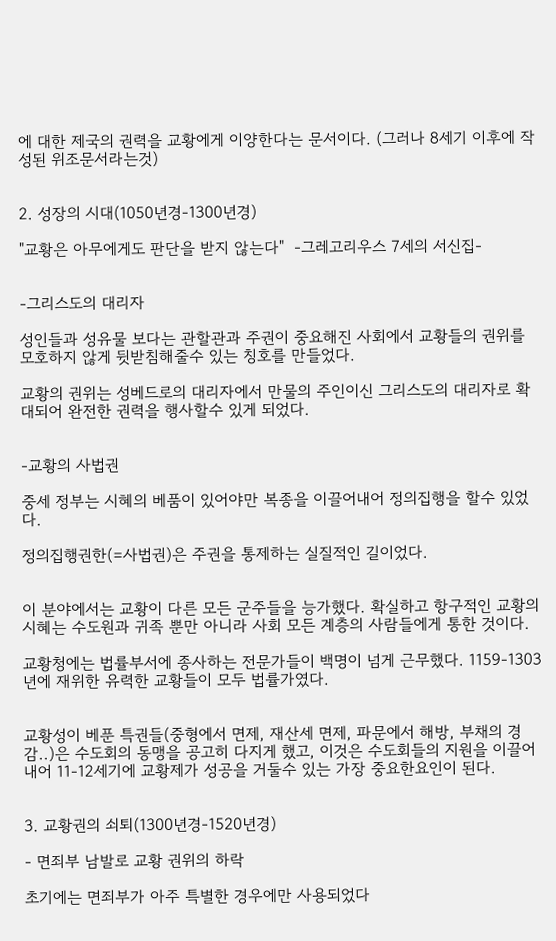에 대한 제국의 권력을 교황에게 이양한다는 문서이다. (그러나 8세기 이후에 작성된 위조문서라는것)


2. 성장의 시대(1050년경-1300년경)

"교황은 아무에게도 판단을 받지 않는다"  -그레고리우스 7세의 서신집-


-그리스도의 대리자

성인들과 성유물 보다는 관할관과 주권이 중요해진 사회에서 교황들의 권위를 모호하지 않게 뒷받침해줄수 있는 칭호를 만들었다.

교황의 권위는 성베드로의 대리자에서 만물의 주인이신 그리스도의 대리자로 확대되어 완전한 권력을 행사할수 있게 되었다.


-교황의 사법권

중세 정부는 시혜의 베품이 있어야만 복종을 이끌어내어 정의집행을 할수 있었다.

정의집행권한(=사법권)은 주권을 통제하는 실질적인 길이었다.


이 분야에서는 교황이 다른 모든 군주들을 능가했다. 확실하고 항구적인 교황의 시혜는 수도원과 귀족 뿐만 아니라 사회 모든 계층의 사람들에게 통한 것이다.

교황청에는 법률부서에 종사하는 전문가들이 백명이 넘게 근무했다. 1159-1303년에 재위한 유력한 교황들이 모두 법률가였다.


교황성이 베푼 특권들(중형에서 면제, 재산세 면제, 파문에서 해방, 부채의 경감..)은 수도회의 동맹을 공고히 다지게 했고, 이것은 수도회들의 지원을 이끌어내어 11-12세기에 교황제가 성공을 거둘수 있는 가장 중요한요인이 된다.


3. 교황권의 쇠퇴(1300년경-1520년경)

- 면죄부 남발로 교황 권위의 하락

초기에는 면죄부가 아주 특별한 경우에만 사용되었다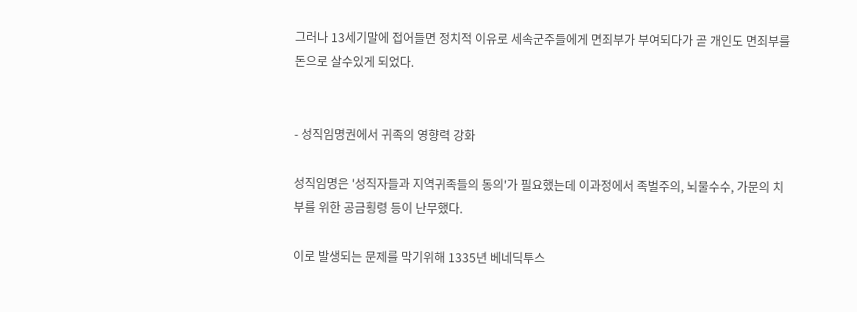그러나 13세기말에 접어들면 정치적 이유로 세속군주들에게 면죄부가 부여되다가 곧 개인도 면죄부를 돈으로 살수있게 되었다.


- 성직임명권에서 귀족의 영향력 강화

성직임명은 '성직자들과 지역귀족들의 동의'가 필요했는데 이과정에서 족벌주의, 뇌물수수, 가문의 치부를 위한 공금횡령 등이 난무했다.

이로 발생되는 문제를 막기위해 1335년 베네딕투스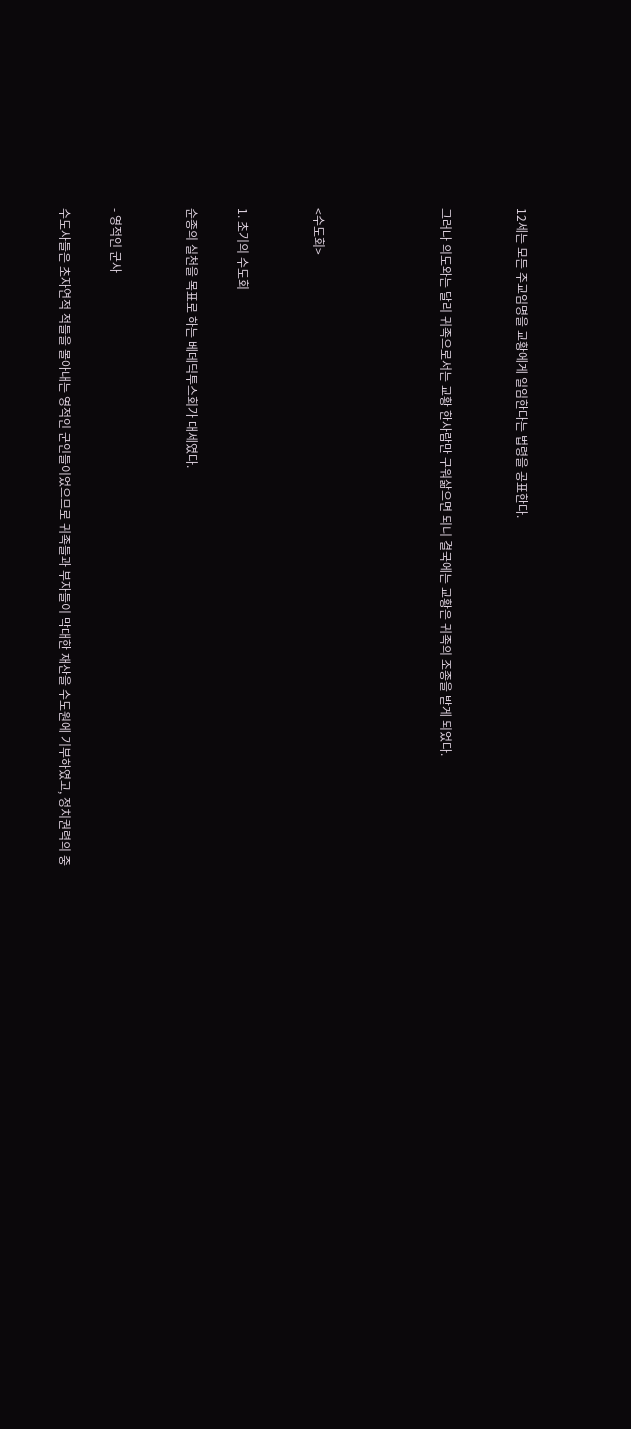12세는 모든 주교임명을 교황에게 일임한다는 법령을 공표한다.


그러나 의도와는 달리 귀족으로서는 교황 한사람만 구워삶으면 되니 결국에는 교황은 귀족의 조종을 받게 되었다.




<수도회>


1. 초기의 수도회

순종의 실천을 목표로 하는 베데딕투스회가 대세였다.


- 영적인 군사

수도사들은 초자연적 적들을 몰아내는 영적인 군인들이었으므로 귀족들과 부자들이 막대한 재산을 수도원에 기부하였고, 정치권력의 중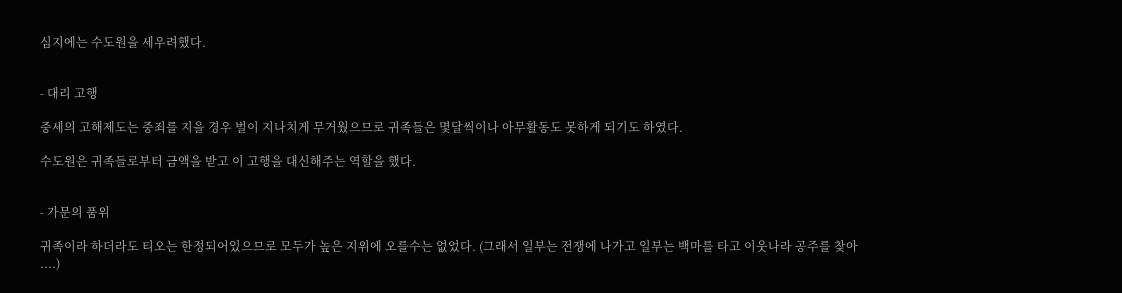심지에는 수도원을 세우려했다.


- 대리 고행

중세의 고해제도는 중죄를 지을 경우 벌이 지나치게 무거웠으므로 귀족들은 몇달씩이나 아무활동도 못하게 되기도 하였다.

수도원은 귀족들로부터 금액을 받고 이 고행을 대신해주는 역할을 했다.


- 가문의 품위

귀족이라 하더라도 티오는 한정되어있으므로 모두가 높은 지위에 오를수는 없었다. (그래서 일부는 전쟁에 나가고 일부는 백마를 타고 이웃나라 공주를 찾아 ....)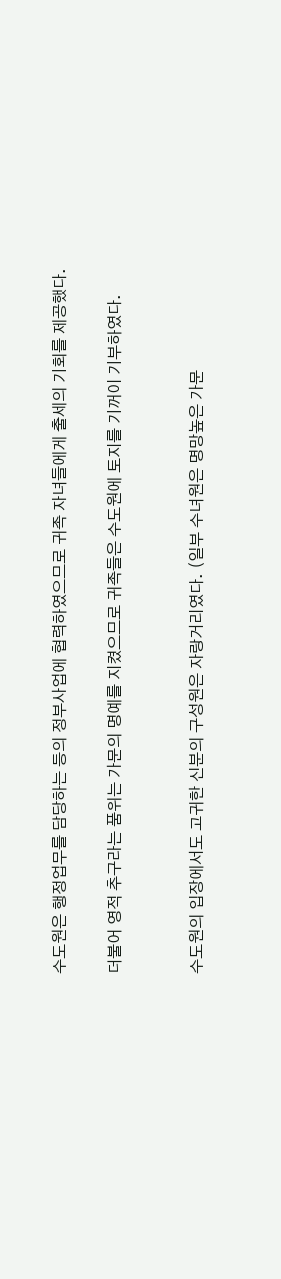수도원은 행정업무를 담당하는 등의 정부사업에 협력하였으므로 귀족 자녀들에게 출세의 기회를 제공했다.

더불어 영적 추구라는 품위는 가문의 명예를 지켰으므로 귀족들은 수도원에 토지를 기꺼이 기부하였다.


수도원의 입장에서도 고귀한 신분의 구성원은 자랑거리였다. (일부 수녀원은 명망높은 가문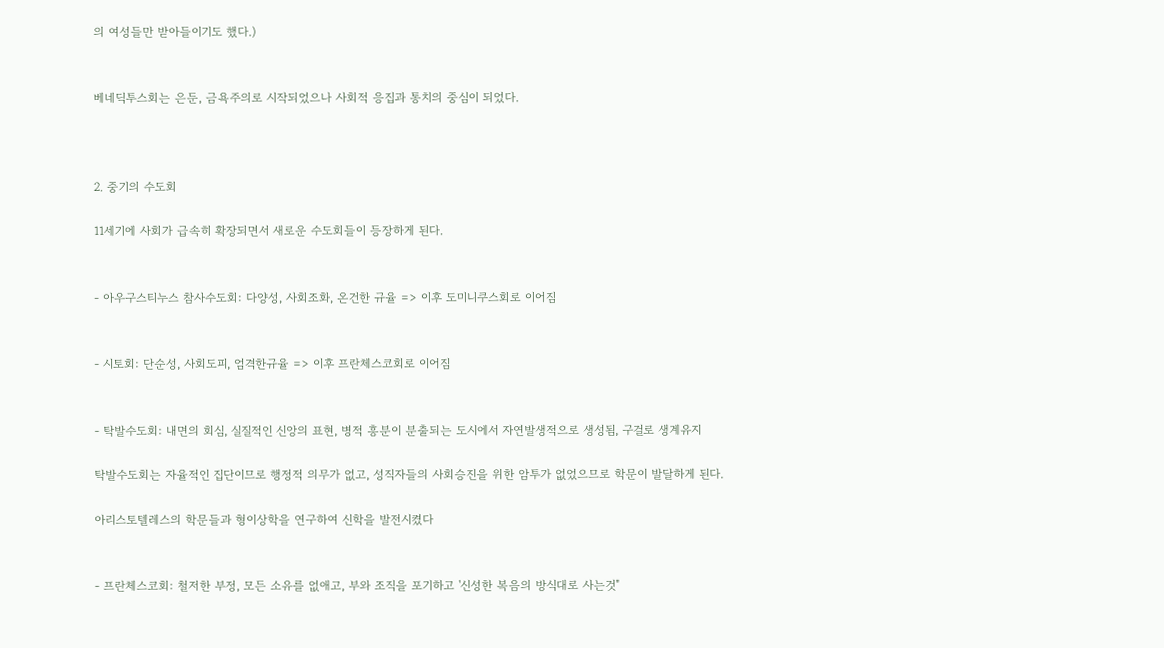의 여성들만 받아들이기도 했다.)


베네딕투스회는 은둔, 금욕주의로 시작되었으나 사회적 응집과 통치의 중심이 되었다.



2. 중기의 수도회

11세기에 사회가 급속히 확장되면서 새로운 수도회들이 등장하게 된다.


- 아우구스티누스 참사수도회: 다양성, 사회조화, 온건한 규율 => 이후 도미니쿠스회로 이어짐


- 시토회: 단순성, 사회도피, 엄격한규율 => 이후 프란체스코회로 이어짐


- 탁발수도회: 내면의 회심, 실질적인 신앙의 표현, 병적 흥분이 분출되는 도시에서 자연발생적으로 생성됨, 구걸로 생계유지

탁발수도회는 자율적인 집단이므로 행정적 의무가 없고, 성직자들의 사회승진을 위한 암투가 없었으므로 학문이 발달하게 된다.

아리스토텔레스의 학문들과 형이상학을 연구하여 신학을 발전시켰다


- 프란체스코회: 철저한 부정, 모든 소유를 없애고, 부와 조직을 포기하고 '신성한 복음의 방식대로 사는것"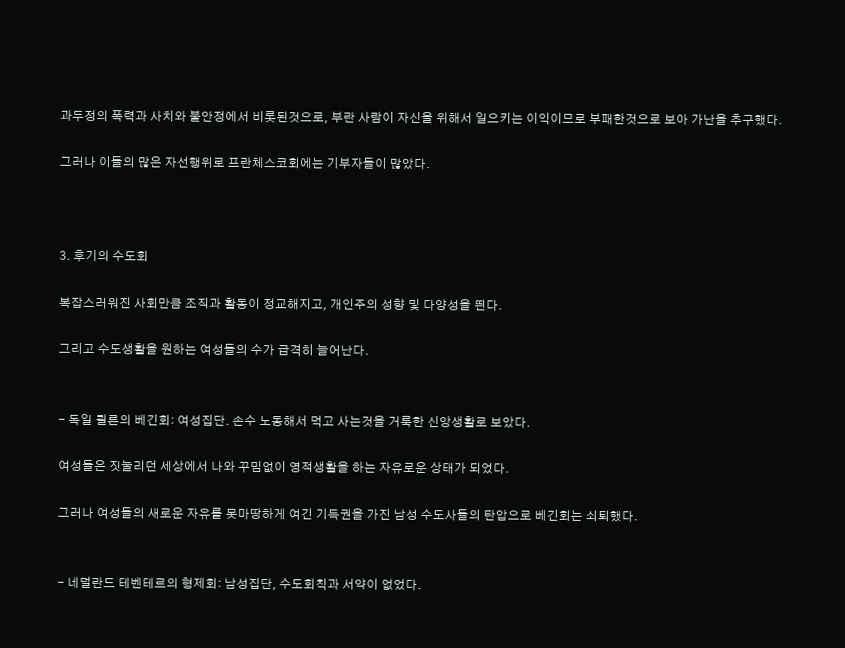과두정의 폭력과 사치와 불안정에서 비롯된것으로, 부란 사람이 자신을 위해서 일으키는 이익이므로 부패한것으로 보아 가난을 추구했다.

그러나 이들의 많은 자선행위로 프란체스코회에는 기부자들이 많았다.



3. 후기의 수도회

복잡스러워진 사회만큼 조직과 활동이 정교해지고, 개인주의 성향 및 다양성을 띈다.

그리고 수도생활을 원하는 여성들의 수가 급격히 늘어난다.


- 독일 쾰른의 베긴회: 여성집단. 손수 노동해서 먹고 사는것을 거룩한 신앙생활로 보았다.

여성들은 짓눌리던 세상에서 나와 꾸밈없이 영적생활을 하는 자유로운 상태가 되었다.

그러나 여성들의 새로운 자유를 못마땅하게 여긴 기득권을 가진 남성 수도사들의 탄압으로 베긴회는 쇠퇴했다.


- 네덜란드 테벤테르의 형제회: 남성집단, 수도회칙과 서약이 없었다.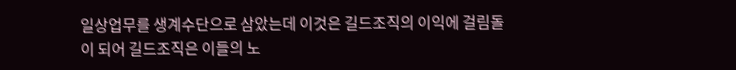일상업무를 생계수단으로 삼았는데 이것은 길드조직의 이익에 걸림돌이 되어 길드조직은 이들의 노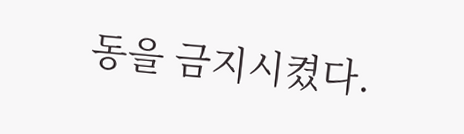동을 금지시켰다.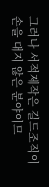그러나 서적제작은 길드조직이 손을 대지 않은 분야이므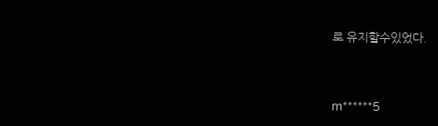로 유지할수있었다.



m******5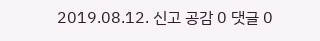2019.08.12. 신고 공감 0 댓글 0